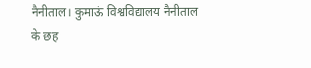नैनीताल। कुमाऊं विश्वविद्यालय नैनीताल के छह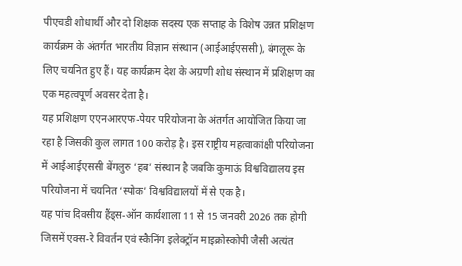पीएचडी शोधार्थी और दो शिक्षक सदस्य एक सप्ताह के विशेष उन्नत प्रशिक्षण कार्यक्रम के अंतर्गत भारतीय विज्ञान संस्थान (आईआईएससी), बंगलूरू के लिए चयनित हुए हैं। यह कार्यक्रम देश के अग्रणी शोध संस्थान में प्रशिक्षण का एक महत्वपूर्ण अवसर देता है।
यह प्रशिक्षण एएनआरएफ-पेयर परियोजना के अंतर्गत आयोजित किया जा रहा है जिसकी कुल लागत 100 करोड़ है। इस राष्ट्रीय महत्वाकांक्षी परियोजना में आईआईएससी बेंगलुरु ‘हब’ संस्थान है जबकि कुमाऊं विश्वविद्यालय इस परियोजना में चयनित ‘स्पोक’ विश्वविद्यालयों में से एक है।
यह पांच दिवसीय हैंड्स-ऑन कार्यशाला 11 से 15 जनवरी 2026 तक होगी जिसमें एक्स-रे विवर्तन एवं स्कैनिंग इलेक्ट्रॉन माइक्रोस्कोपी जैसी अत्यंत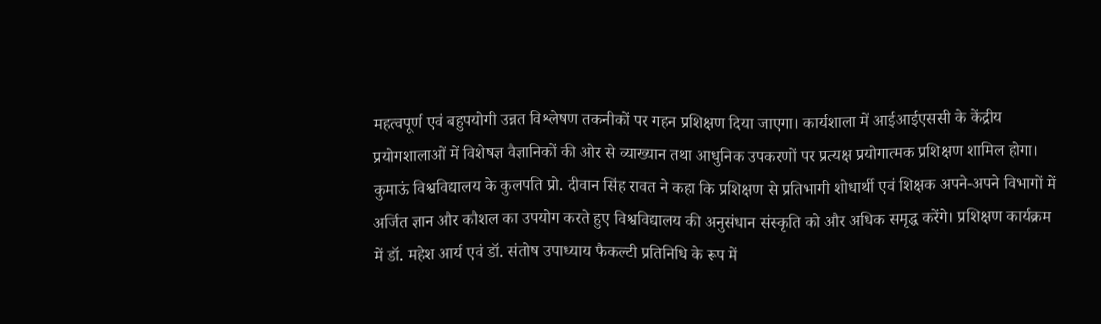महत्वपूर्ण एवं बहुपयोगी उन्नत विश्लेषण तकनीकों पर गहन प्रशिक्षण दिया जाएगा। कार्यशाला में आईआईएससी के केंद्रीय प्रयोगशालाओं में विशेषज्ञ वैज्ञानिकों की ओर से व्याख्यान तथा आधुनिक उपकरणों पर प्रत्यक्ष प्रयोगात्मक प्रशिक्षण शामिल होगा।
कुमाऊं विश्वविद्यालय के कुलपति प्रो. दीवान सिंह रावत ने कहा कि प्रशिक्षण से प्रतिभागी शोधार्थी एवं शिक्षक अपने-अपने विभागों में अर्जित ज्ञान और कौशल का उपयोग करते हुए विश्वविद्यालय की अनुसंधान संस्कृति को और अधिक समृद्ध करेंगे। प्रशिक्षण कार्यक्रम में डॉ. महेश आर्य एवं डॉ. संतोष उपाध्याय फैकल्टी प्रतिनिधि के रूप में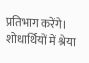प्रतिभाग करेंगे। शोधार्थियों में श्रेया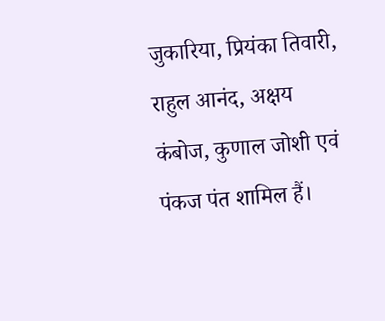जुकारिया, प्रियंका तिवारी, राहुल आनंद, अक्षय कंबोज, कुणाल जोशी एवं पंकज पंत शामिल हैं।